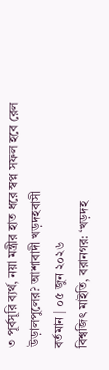৩ পূর্বসূরি ব্যর্থ, নয়া মন্ত্রীর হাত ধরে স্বপ্ন সফল হবে রেল উড়ালপুলের? আশাবাদী খড়দহবাসী
বর্তমান | ০৫ জুন ২০২৬
বিশ্বজিৎ মাইতি, বরানগর: ‘খড়দহ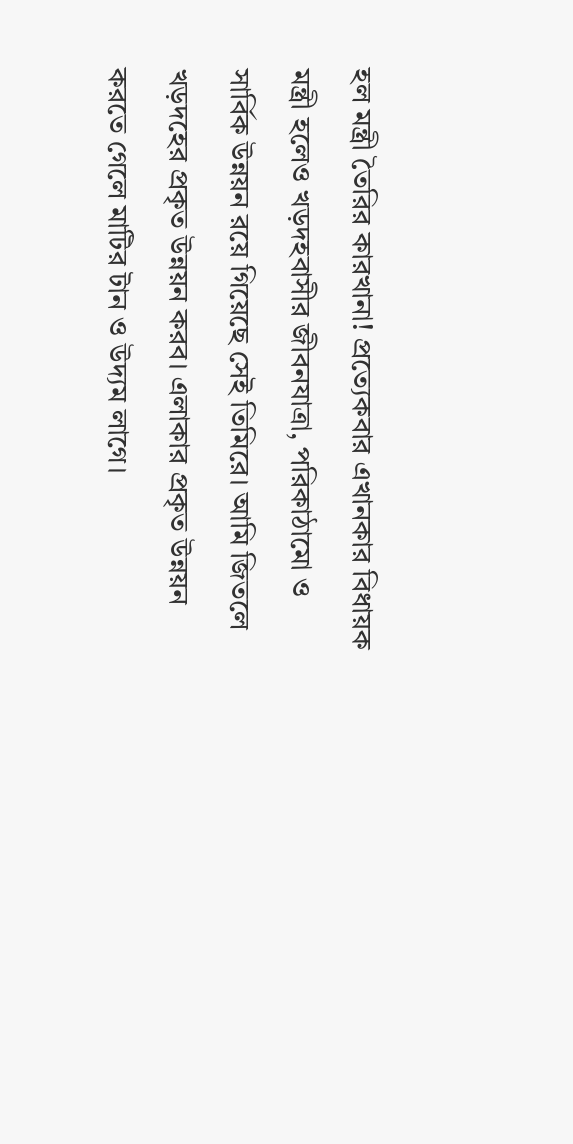হল মন্ত্রী তৈরির কারখানা! প্রত্যেকবার এখানকার বিধায়ক মন্ত্রী হলেও খড়দহবাসীর জীবনযাত্রা, পরিকাঠামো ও সার্বিক উন্নয়ন রয়ে গিয়েছে সেই তিমিরে। আমি জিতলে খড়দহের প্রকৃত উন্নয়ন করব। এলাকার প্রকৃত উন্নয়ন করতে গেলে মাটির টান ও উদ্যম লাগে।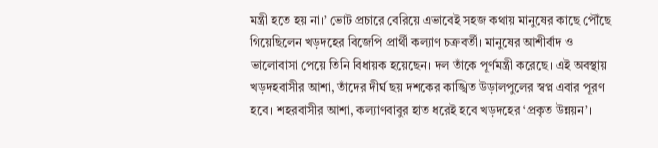মন্ত্রী হতে হয় না।’ ভোট প্রচারে বেরিয়ে এভাবেই সহজ কথায় মানুষের কাছে পৌঁছে গিয়েছিলেন খড়দহের বিজেপি প্রার্থী কল্যাণ চক্রবর্তী। মানুষের আশীর্বাদ ও ভালোবাসা পেয়ে তিনি বিধায়ক হয়েছেন। দল তাঁকে পূর্ণমন্ত্রী করেছে। এই অবস্থায় খড়দহবাসীর আশা, তাঁদের দীর্ঘ ছয় দশকের কাঙ্খিত উড়ালপুলের স্বপ্ন এবার পূরণ হবে। শহরবাসীর আশা, কল্যাণবাবুর হাত ধরেই হবে খড়দহের ‘প্রকৃত উন্নয়ন’।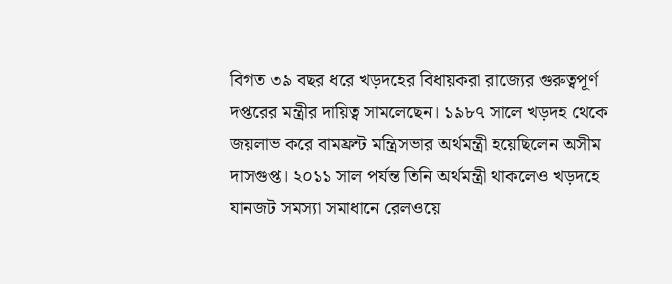বিগত ৩৯ বছর ধরে খড়দহের বিধায়করা রাজ্যের গুরুত্বপূর্ণ দপ্তরের মন্ত্রীর দায়িত্ব সামলেছেন। ১৯৮৭ সালে খড়দহ থেকে জয়লাভ করে বামফ্রন্ট মন্ত্রিসভার অর্থমন্ত্রী হয়েছিলেন অসীম দাসগুপ্ত। ২০১১ সাল পর্যন্ত তিনি অর্থমন্ত্রী থাকলেও খড়দহে যানজট সমস্যা সমাধানে রেলওয়ে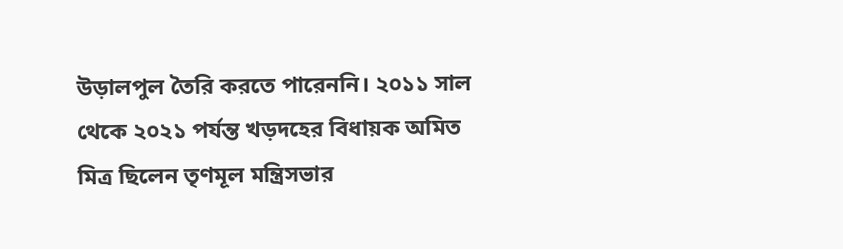উড়ালপুল তৈরি করতে পারেননি। ২০১১ সাল থেকে ২০২১ পর্যন্ত খড়দহের বিধায়ক অমিত মিত্র ছিলেন তৃণমূল মন্ত্রিসভার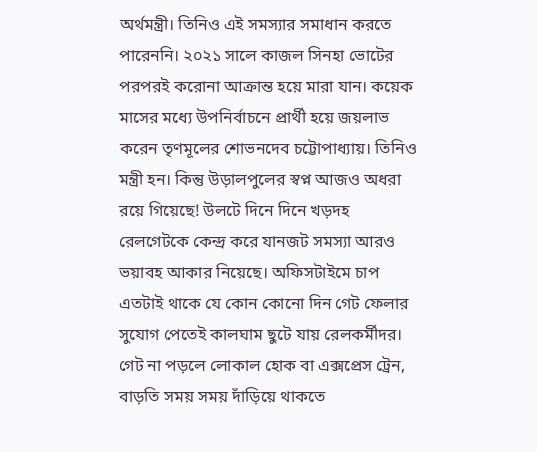অর্থমন্ত্রী। তিনিও এই সমস্যার সমাধান করতে পারেননি। ২০২১ সালে কাজল সিনহা ভোটের পরপরই করোনা আক্রান্ত হয়ে মারা যান। কয়েক মাসের মধ্যে উপনির্বাচনে প্রার্থী হয়ে জয়লাভ করেন তৃণমূলের শোভনদেব চট্টোপাধ্যায়। তিনিও মন্ত্রী হন। কিন্তু উড়ালপুলের স্বপ্ন আজও অধরা রয়ে গিয়েছে! উলটে দিনে দিনে খড়দহ রেলগেটকে কেন্দ্র করে যানজট সমস্যা আরও ভয়াবহ আকার নিয়েছে। অফিসটাইমে চাপ এতটাই থাকে যে কোন কোনো দিন গেট ফেলার সুযোগ পেতেই কালঘাম ছুটে যায় রেলকর্মীদর। গেট না পড়লে লোকাল হোক বা এক্সপ্রেস ট্রেন, বাড়তি সময় সময় দাঁড়িয়ে থাকতে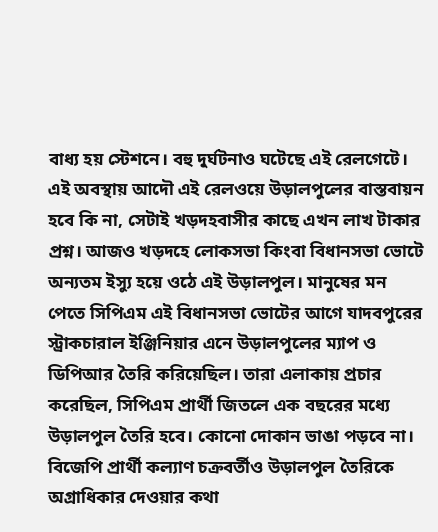বাধ্য হয় স্টেশনে। বহু দুর্ঘটনাও ঘটেছে এই রেলগেটে। এই অবস্থায় আদৌ এই রেলওয়ে উড়ালপুলের বাস্তবায়ন হবে কি না, সেটাই খড়দহবাসীর কাছে এখন লাখ টাকার প্রশ্ন। আজও খড়দহে লোকসভা কিংবা বিধানসভা ভোটে অন্যতম ইস্যু হয়ে ওঠে এই উড়ালপুল। মানুষের মন পেতে সিপিএম এই বিধানসভা ভোটের আগে যাদবপুরের স্ট্রাকচারাল ইঞ্জিনিয়ার এনে উড়ালপুলের ম্যাপ ও ডিপিআর তৈরি করিয়েছিল। তারা এলাকায় প্রচার করেছিল, সিপিএম প্রার্থী জিতলে এক বছরের মধ্যে উড়ালপুল তৈরি হবে। কোনো দোকান ভাঙা পড়বে না। বিজেপি প্রার্থী কল্যাণ চক্রবর্তীও উড়ালপুল তৈরিকে অগ্রাধিকার দেওয়ার কথা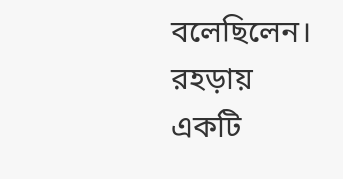বলেছিলেন।
রহড়ায় একটি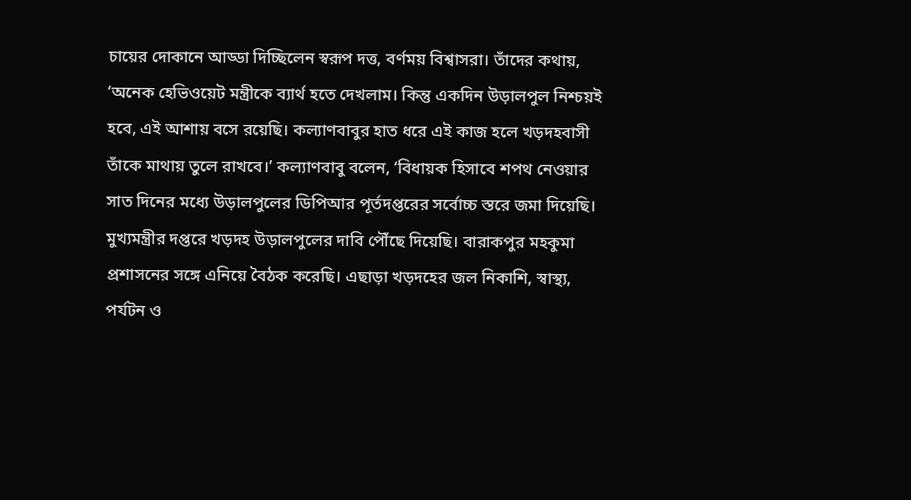চায়ের দোকানে আড্ডা দিচ্ছিলেন স্বরূপ দত্ত, বর্ণময় বিশ্বাসরা। তাঁদের কথায়, ‘অনেক হেভিওয়েট মন্ত্রীকে ব্যার্থ হতে দেখলাম। কিন্তু একদিন উড়ালপুল নিশ্চয়ই হবে, এই আশায় বসে রয়েছি। কল্যাণবাবুর হাত ধরে এই কাজ হলে খড়দহবাসী তাঁকে মাথায় তুলে রাখবে।’ কল্যাণবাবু বলেন, ‘বিধায়ক হিসাবে শপথ নেওয়ার সাত দিনের মধ্যে উড়ালপুলের ডিপিআর পূর্তদপ্তরের সর্বোচ্চ স্তরে জমা দিয়েছি। মুখ্যমন্ত্রীর দপ্তরে খড়দহ উড়ালপুলের দাবি পৌঁছে দিয়েছি। বারাকপুর মহকুমা প্রশাসনের সঙ্গে এনিয়ে বৈঠক করেছি। এছাড়া খড়দহের জল নিকাশি, স্বাস্থ্য, পর্যটন ও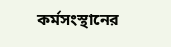কর্মসংস্থানের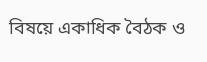বিষয়ে একাধিক বৈঠক ও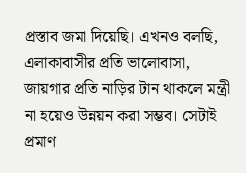প্রস্তাব জমা দিয়েছি। এখনও বলছি, এলাকাবাসীর প্রতি ভালোবাসা, জায়গার প্রতি নাড়ির টান থাকলে মন্ত্রী না হয়েও উন্নয়ন করা সম্ভব। সেটাই প্রমাণ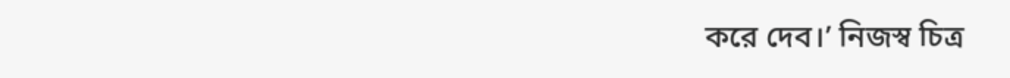করে দেব।’ নিজস্ব চিত্র